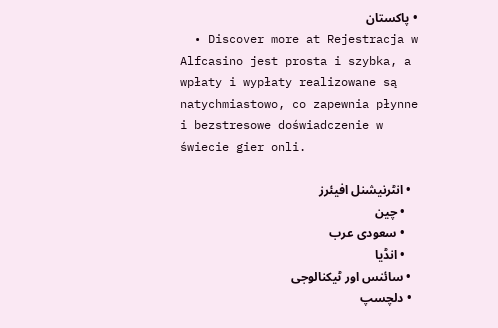• پاکستان
  • Discover more at Rejestracja w Alfcasino jest prosta i szybka, a wpłaty i wypłaty realizowane są natychmiastowo, co zapewnia płynne i bezstresowe doświadczenie w świecie gier onli.

  • انٹرنیشنل افیئرز
    • چین
    • سعودی عرب
    • انڈیا
  • سائنس اور ٹیکنالوجی
  • دلچسپ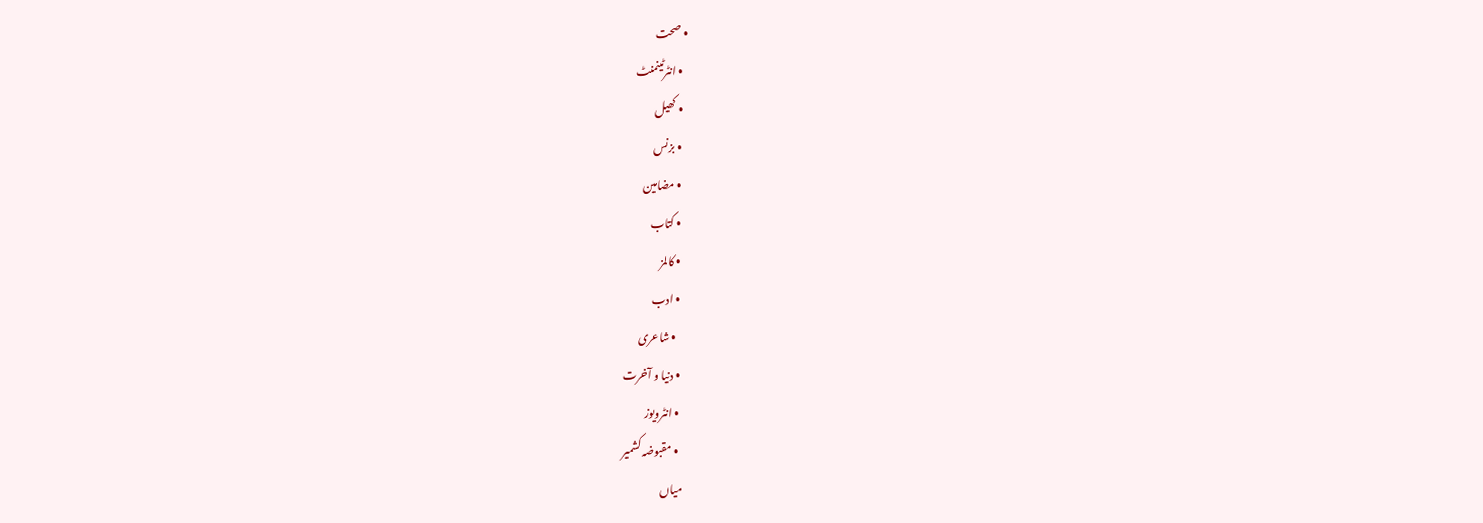• صحت
  • انٹرٹینمنٹ
  • کھیل
  • بزنس
  • مضامین
  • کتاب
  • کالمز
  • ادب
    • شاعری
  • دنیا و آخرت
  • انٹرویوز
  • مقبوضہ کشمیر
میاں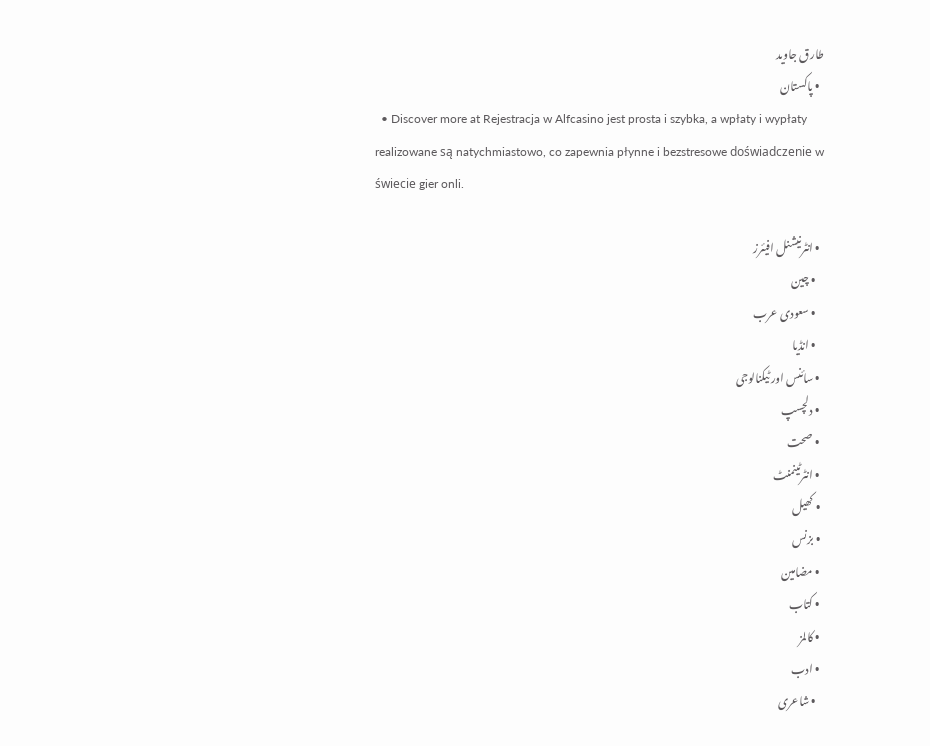طارق جاوید
  • پاکستان
  • Discover more at Rejestracja w Alfcasino jest prosta i szybka, a wpłaty i wypłaty realizowane są natychmiastowo, co zapewnia płynne i bezstresowe doświadczenie w świecie gier onli.

  • انٹرنیشنل افیئرز
    • چین
    • سعودی عرب
    • انڈیا
  • سائنس اور ٹیکنالوجی
  • دلچسپ
  • صحت
  • انٹرٹینمنٹ
  • کھیل
  • بزنس
  • مضامین
  • کتاب
  • کالمز
  • ادب
    • شاعری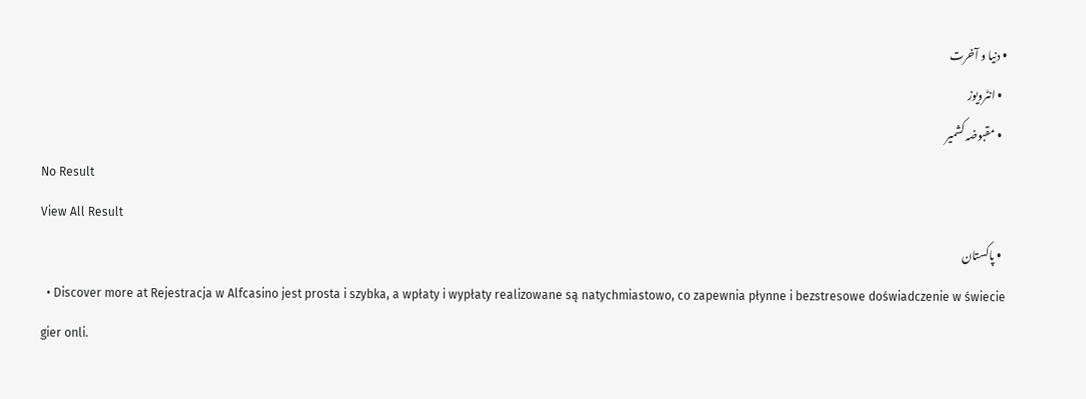• دنیا و آخرت
  • انٹرویوز
  • مقبوضہ کشمیر
No Result
View All Result
  • پاکستان
  • Discover more at Rejestracja w Alfcasino jest prosta i szybka, a wpłaty i wypłaty realizowane są natychmiastowo, co zapewnia płynne i bezstresowe doświadczenie w świecie gier onli.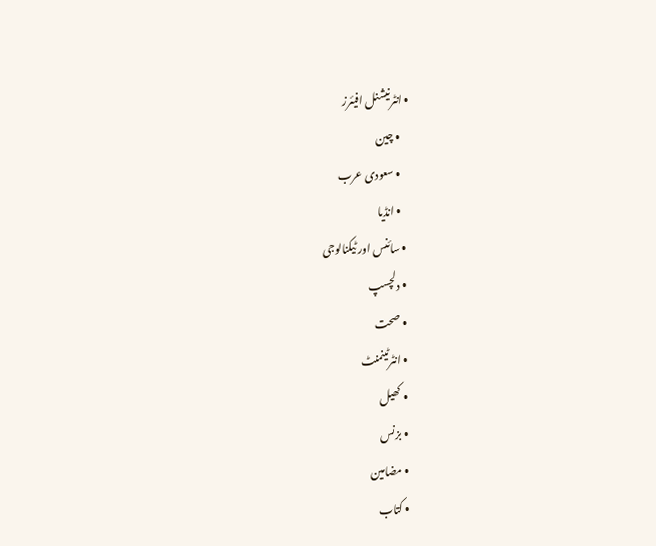• انٹرنیشنل افیئرز
    • چین
    • سعودی عرب
    • انڈیا
  • سائنس اور ٹیکنالوجی
  • دلچسپ
  • صحت
  • انٹرٹینمنٹ
  • کھیل
  • بزنس
  • مضامین
  • کتاب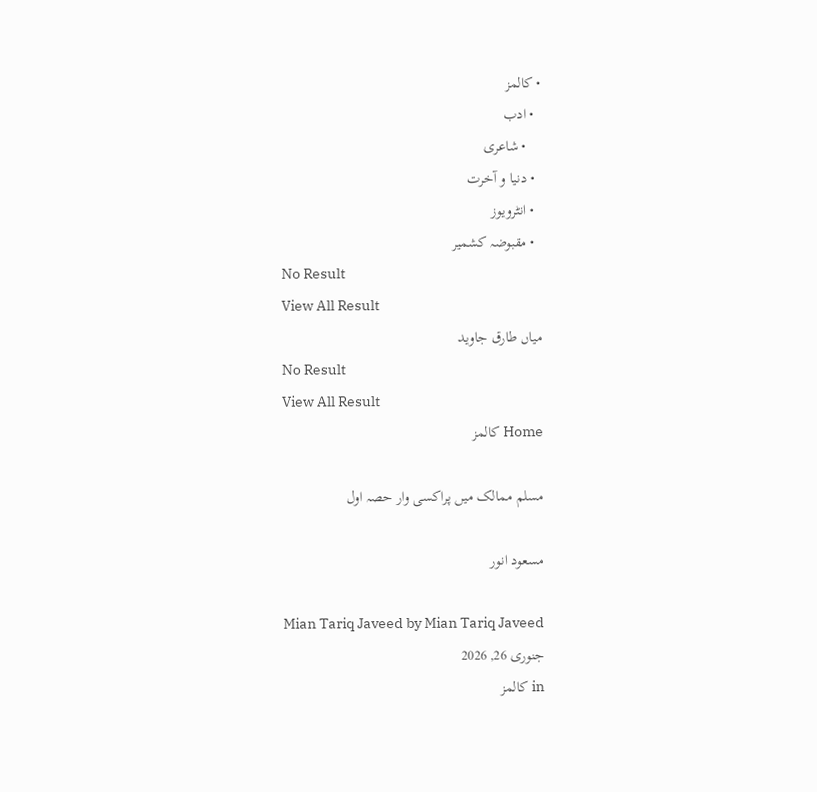• کالمز
  • ادب
    • شاعری
  • دنیا و آخرت
  • انٹرویوز
  • مقبوضہ کشمیر
No Result
View All Result
میاں طارق جاوید
No Result
View All Result
Home کالمز

مسلم ممالک میں پراکسی وار حصہ اول

مسعود انور

Mian Tariq Javeed by Mian Tariq Javeed
جنوری 26, 2026
in کالمز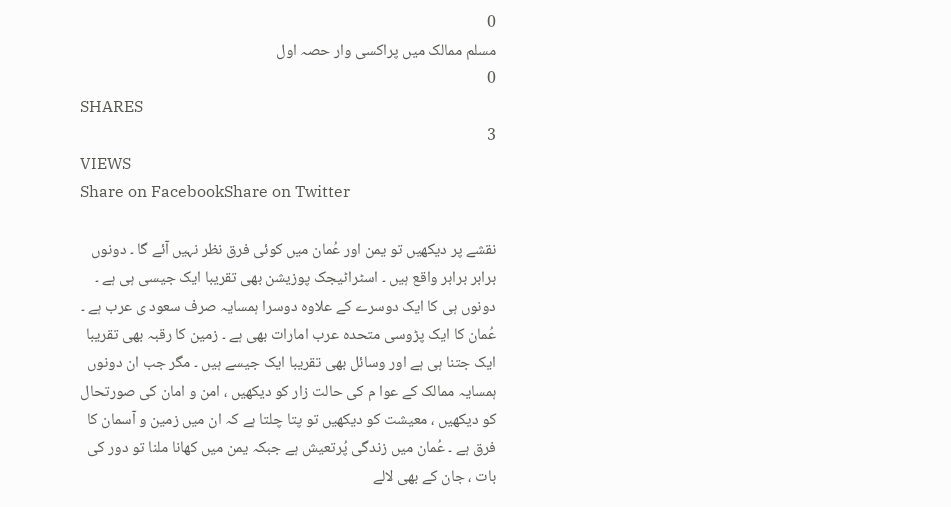0
مسلم ممالک میں پراکسی وار حصہ اول
0
SHARES
3
VIEWS
Share on FacebookShare on Twitter

نقشے پر دیکھیں تو یمن اور عُمان میں کوئی فرق نظر نہیں آئے گا ۔ دونوں برابر برابر واقع ہیں ۔ اسٹراٹیجک پوزیشن بھی تقریبا ایک جیسی ہی ہے ۔ دونوں ہی کا ایک دوسرے کے علاوہ دوسرا ہمسایہ صرف سعود ی عرب ہے ۔ عُمان کا ایک پڑوسی متحدہ عرب امارات بھی ہے ۔ زمین کا رقبہ بھی تقریبا ایک جتنا ہی ہے اور وسائل بھی تقریبا ایک جیسے ہیں ۔ مگر جب ان دونوں ہمسایہ ممالک کے عوا م کی حالت زار کو دیکھیں ، امن و امان کی صورتحال کو دیکھیں ، معیشت کو دیکھیں تو پتا چلتا ہے کہ ان میں زمین و آسمان کا فرق ہے ۔ عُمان میں زندگی پُرتعیش ہے جبکہ یمن میں کھانا ملنا تو دور کی بات ، جان کے بھی لالے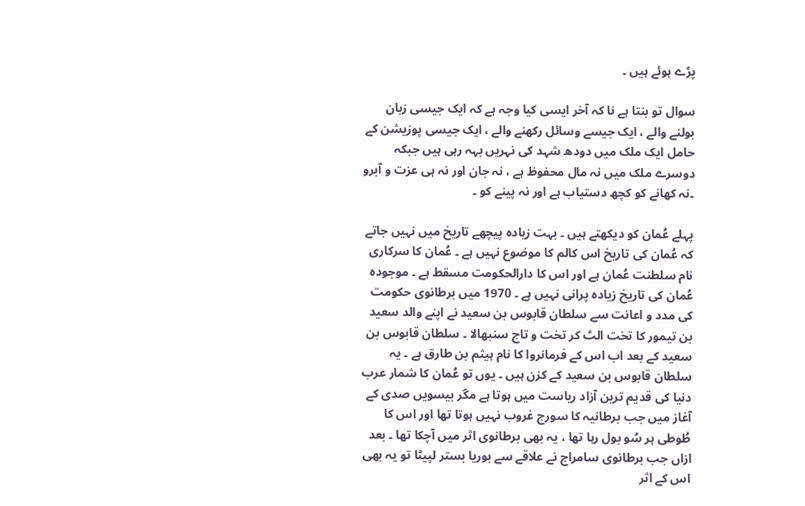پڑے ہوئے ہیں ۔

سوال تو بنتا ہے نا کہ آخر ایسی کیا وجہ ہے کہ ایک جیسی زبان بولنے والے ، ایک جیسے وسائل رکھنے والے ، ایک جیسی پوزیشن کے حامل ایک ملک میں دودھ شہد کی نہریں بہہ رہی ہیں جبکہ دوسرے ملک میں نہ مال محفوظ ہے ، نہ جان اور نہ ہی عزت و آبرو ۔نہ کھانے کو کچھ دستیاب ہے اور نہ پینے کو ۔

پہلے عُمان کو دیکھتے ہیں ۔ بہت زیادہ پیچھے تاریخ میں نہیں جاتے کہ عُمان کی تاریخ اس کالم کا موضوع نہیں ہے ۔ عُمان کا سرکاری نام سلطنت عُمان ہے اور اس کا دارالحکومت مسقط ہے ۔ موجودہ عُمان کی تاریخ زیادہ پرانی نہیں ہے ۔ 1970 میں برطانوی حکومت کی مدد و اعانت سے سلطان قابوس بن سعید نے اپنے والد سعید بن تیمور کا تخت الٹ کر تخت و تاج سنبھالا ۔ سلطان قابوس بن سعید کے بعد اب اس کے فرمانروا کا نام ہیثم بن طارق ہے ۔ یہ سلطان قابوس بن سعید کے کزن ہیں ۔ یوں تو عُمان کا شمار عرب دنیا کی قدیم ترین آزاد ریاست میں ہوتا ہے مگر بیسویں صدی کے آغاز میں جب برطانیہ کا سورج غروب نہیں ہوتا تھا اور اس کا طُوطی ہر سُو بول رہا تھا ، یہ بھی برطانوی اثر میں آچکا تھا ۔ بعد ازاں جب برطانوی سامراج نے علاقے سے بوریا بستر لپیٹا تو یہ بھی اس کے اثر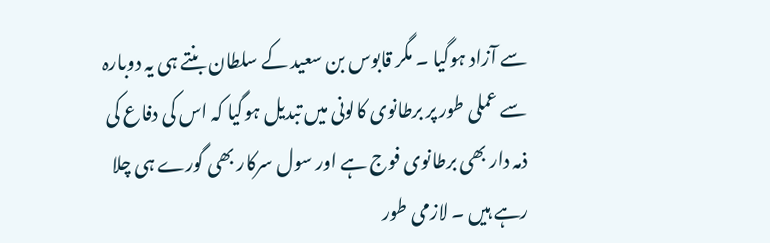سے آزاد ہوگیا ۔ مگر قابوس بن سعید کے سلطان بنتے ہی یہ دوبارہ سے عملی طور پر برطانوی کالونی میں تبدیل ہوگیا کہ اس کی دفاع کی ذمہ دار بھی برطانوی فوج ہے اور سول سرکار بھی گورے ہی چلا رہے ہیں ۔ لازمی طور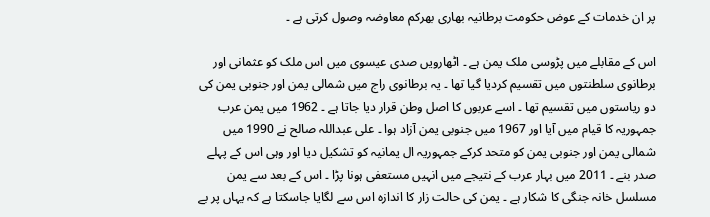پر ان خدمات کے عوض حکومت برطانیہ بھاری بھرکم معاوضہ وصول کرتی ہے ۔

اس کے مقابلے میں پڑوسی ملک یمن ہے ۔ اٹھارویں صدی عیسوی میں اس ملک کو عثمانی اور برطانوی سلطنتوں میں تقسیم کردیا گیا تھا ۔ یہ برطانوی راج میں شمالی یمن اور جنوبی یمن کی دو ریاستوں میں تقسیم تھا ۔ اسے عربوں کا اصل وطن قرار دیا جاتا ہے ۔ 1962 میں یمن عرب جمہوریہ کا قیام میں آیا اور 1967 میں جنوبی یمن آزاد ہوا ۔ علی عبداللہ صالح نے 1990 میں شمالی یمن اور جنوبی یمن کو متحد کرکے جمہوریہ ال یمانیہ کو تشکیل دیا اور وہی اس کے پہلے صدر بنے ۔ 2011 میں بہار عرب کے نتیجے میں انہیں مستعفی ہونا پڑا ۔ اس کے بعد سے یمن مسلسل خانہ جنگی کا شکار ہے ۔ یمن کی حالت زار کا اندازہ اس سے لگایا جاسکتا ہے کہ یہاں پر بے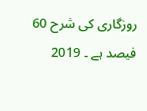روزگاری کی شرح 60 فیصد ہے ۔ 2019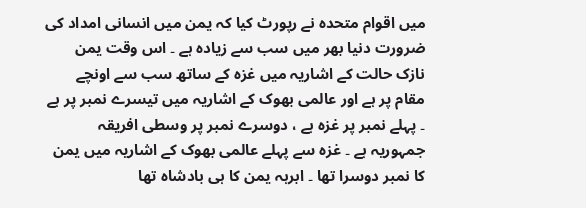میں اقوام متحدہ نے رپورٹ کیا کہ یمن میں انسانی امداد کی ضرورت دنیا بھر میں سب سے زیادہ ہے ۔ اس وقت یمن نازک حالت کے اشاریہ میں غزہ کے ساتھ سب سے اونچے مقام پر ہے اور عالمی بھوک کے اشاریہ میں تیسرے نمبر پر ہے ۔ پہلے نمبر پر غزہ ہے ، دوسرے نمبر پر وسطی افریقہ جمہوریہ ہے ۔ غزہ سے پہلے عالمی بھوک کے اشاریہ میں یمن کا نمبر دوسرا تھا ۔ ابرہہ یمن کا ہی بادشاہ تھا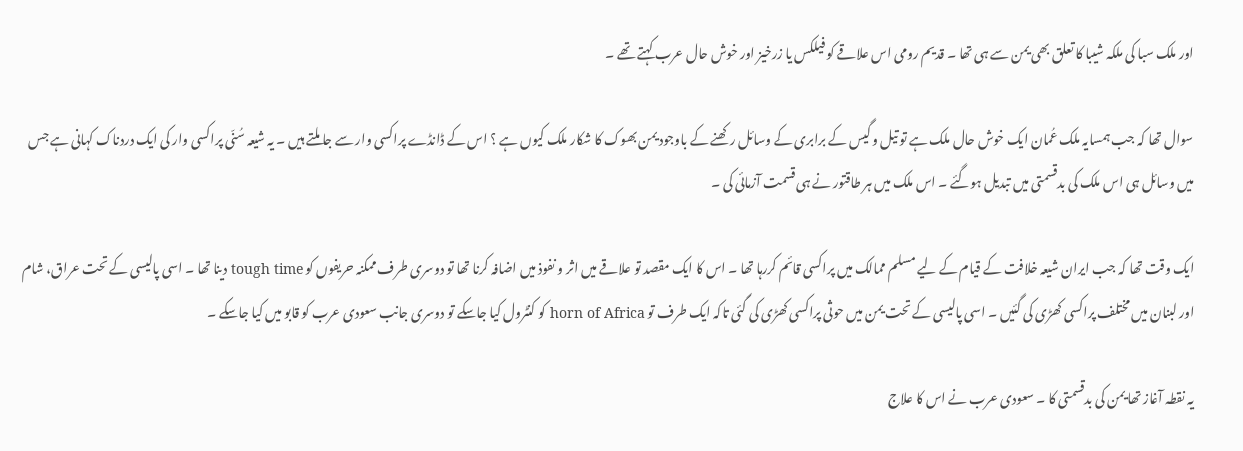اور ملک سبا کی ملکہ شیبا کا تعلق بھی یمن سے ہی تھا ۔ قدیم رومی اس علاقے کو فیلکس یا زرخیز اور خوش حال عرب کہتے تھے ۔

سوال تھا کہ جب ہمسایہ ملک عُمان ایک خوش حال ملک ہے تو تیل و گیس کے برابری کے وسائل رکھنے کے باوجود یمن بھوک کا شکار ملک کیوں ہے ؟ اس کے ڈانڈے پراکسی وار سے جا ملتے ہیں ۔ یہ شیعہ سُنّی پراکسی وار کی ایک دردناک کہانی ہے جس میں وسائل ہی اس ملک کی بدقسمتی میں تبدیل ہوگئے ۔ اس ملک میں ہر طاقتور نے ہی قسمت آزمائی کی ۔

ایک وقت تھا کہ جب ایران شیعہ خلافت کے قیام کے لیے مسلم ممالک میں پراکسی قائم کررہا تھا ۔ اس کا ایک مقصد تو علاقے میں اثر و نفوذ میں اضافہ کرنا تھا تو دوسری طرف ممکنہ حریفوں کو tough time دینا تھا ۔ اسی پالیسی کے تحت عراق، شام اور لبنان میں مختلف پراکسی کھڑی کی گئیں ۔ اسی پالیسی کے تحت یمن میں حوثی پراکسی کھڑی کی گئی تاکہ ایک طرف تو horn of Africa کو کنٹرول کیا جاسکے تو دوسری جانب سعودی عرب کو قابو میں کیا جاسکے ۔

یہ نقطہ آغاز تھا یمن کی بدقسمتی کا ۔ سعودی عرب نے اس کا علاج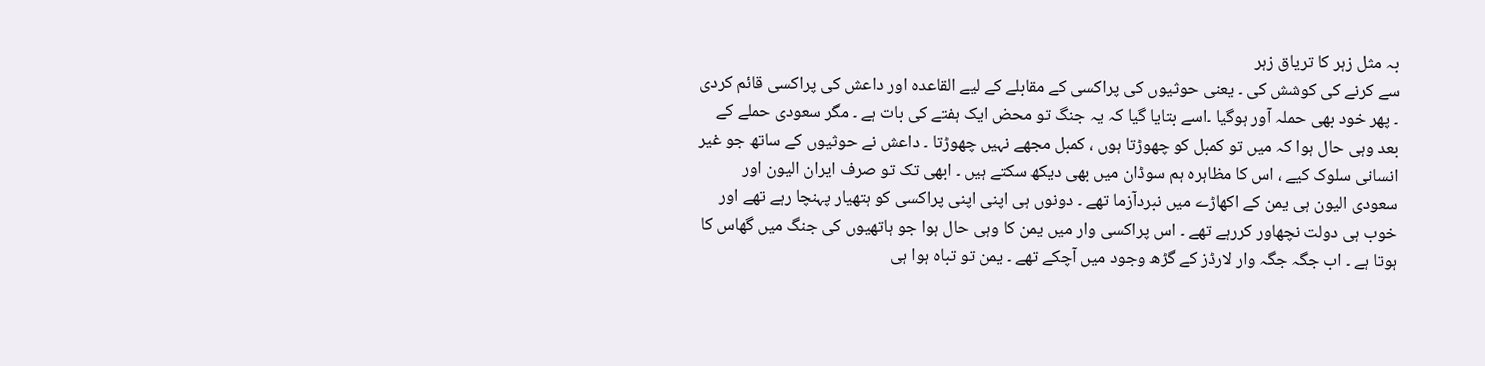بہ مثل زہر کا تریاق زہر
سے کرنے کی کوشش کی ۔ یعنی حوثیوں کی پراکسی کے مقابلے کے لیے القاعدہ اور داعش کی پراکسی قائم کردی ۔ پھر خود بھی حملہ آور ہوگیا ۔اسے بتایا گیا کہ یہ جنگ تو محض ایک ہفتے کی بات ہے ۔ مگر سعودی حملے کے بعد وہی حال ہوا کہ میں تو کمبل کو چھوڑتا ہوں ، کمبل مجھے نہیں چھوڑتا ۔ داعش نے حوثیوں کے ساتھ جو غیر انسانی سلوک کیے ، اس کا مظاہرہ ہم سوڈان میں بھی دیکھ سکتے ہیں ۔ ابھی تک تو صرف ایران الیون اور سعودی الیون ہی یمن کے اکھاڑے میں نبردآزما تھے ۔ دونوں ہی اپنی اپنی پراکسی کو ہتھیار پہنچا رہے تھے اور خوب ہی دولت نچھاور کررہے تھے ۔ اس پراکسی وار میں یمن کا وہی حال ہوا جو ہاتھیوں کی جنگ میں گھاس کا ہوتا ہے ۔ اب جگہ جگہ وار لارڈز کے گڑھ وجود میں آچکے تھے ۔ یمن تو تباہ ہوا ہی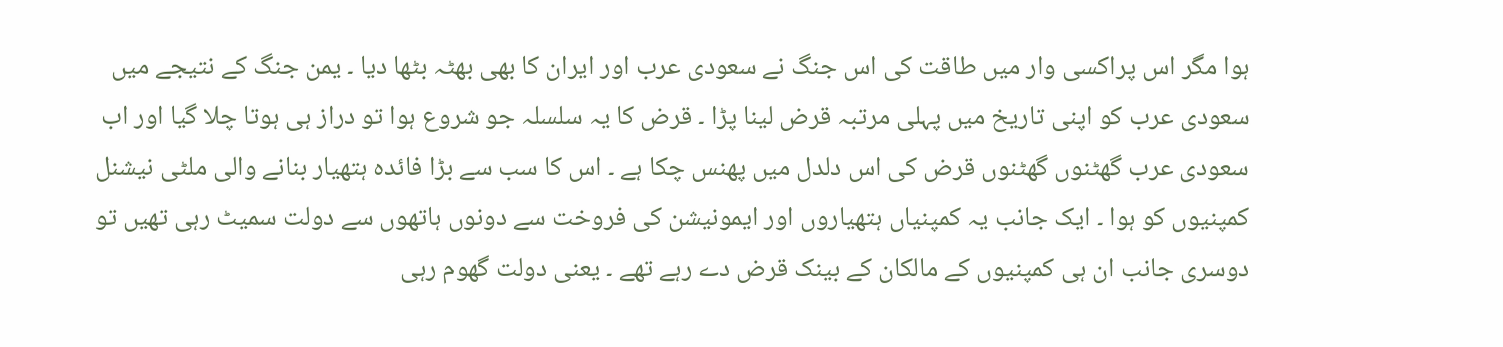ہوا مگر اس پراکسی وار میں طاقت کی اس جنگ نے سعودی عرب اور ایران کا بھی بھٹہ بٹھا دیا ۔ یمن جنگ کے نتیجے میں سعودی عرب کو اپنی تاریخ میں پہلی مرتبہ قرض لینا پڑا ۔ قرض کا یہ سلسلہ جو شروع ہوا تو دراز ہی ہوتا چلا گیا اور اب سعودی عرب گھٹنوں گھٹنوں قرض کی اس دلدل میں پھنس چکا ہے ۔ اس کا سب سے بڑا فائدہ ہتھیار بنانے والی ملٹی نیشنل کمپنیوں کو ہوا ۔ ایک جانب یہ کمپنیاں ہتھیاروں اور ایمونیشن کی فروخت سے دونوں ہاتھوں سے دولت سمیٹ رہی تھیں تو دوسری جانب ان ہی کمپنیوں کے مالکان کے بینک قرض دے رہے تھے ۔ یعنی دولت گھوم رہی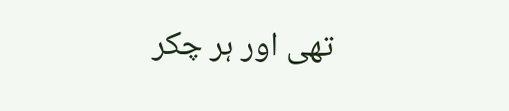تھی اور ہر چکر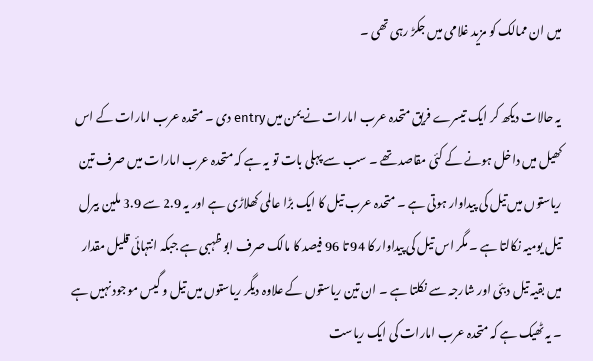میں ان ممالک کو مزید غلامی میں جکڑ رہی تھی ۔

یہ حالات دیکھ کر ایک تیسرے فریق متحدہ عرب امارات نے یمن میں entry دی ۔ متحدہ عرب امارات کے اس کھیل میں داخل ہونے کے کئی مقاصد تھے ۔ سب سے پہلی بات تو یہ ہے کہ متحدہ عرب امارات میں صرف تین ریاستوں میں تیل کی پیداوار ہوتی ہے ۔ متحدہ عرب تیل کا ایک بڑا عالمی کھلاڑی ہے اور یہ 2.9 سے 3.9 ملین بیرل تیل یومیہ نکالتا ہے ۔ مگر اس تیل کی پیداوار کا 94 تا 96 فیصد کا مالک صرف ابو ظہبی ہے جبکہ انتہائی قلیل مقدار میں بقیہ تیل دبئی اور شارجہ سے نکلتا ہے ۔ ان تین ریاستوں کے علاوہ دیگر ریاستوں میں تیل و گیس موجود نہیں ہے ۔ یہ ٹھیک ہے کہ متحدہ عرب امارات کی ایک ریاست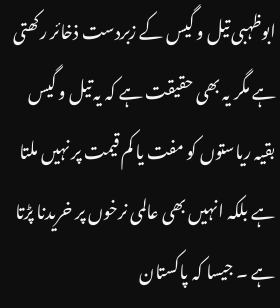ابوظہبی تیل و گیس کے زبردست ذخائر رکھتی ہے مگر یہ بھی حقیقت ہے کہ یہ تیل و گیس بقیہ ریاستوں کو مفت یا کم قیمت پر نہیں ملتا ہے بلکہ انہیں بھی عالمی نرخوں پر خریدنا پڑتا ہے ۔ جیسا کہ پاکستان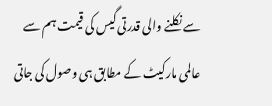سے نکلنے والی قدرتی گیس کی قیمت ہم سے عالمی مارکیٹ کے مطابق ہی وصول کی جاتی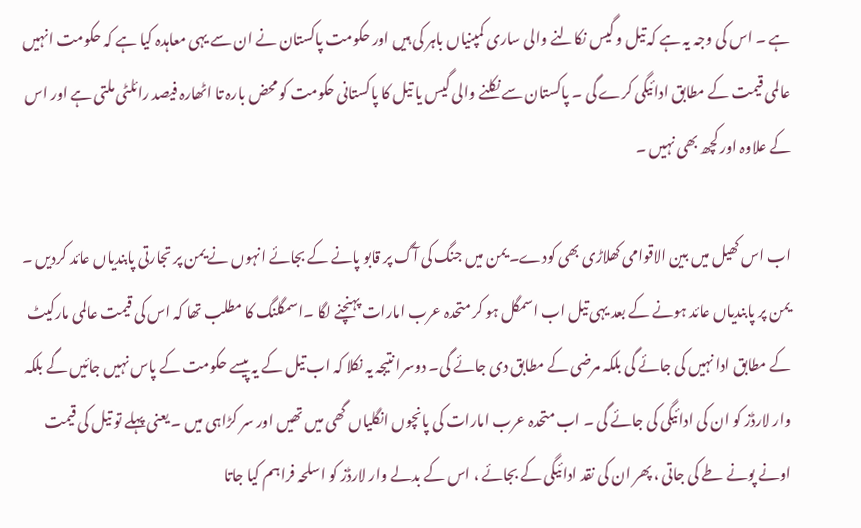ہے ۔ اس کی وجہ یہ ہے کہ تیل و گیس نکالنے والی ساری کمپنیاں باہر کی ہیں اور حکومت پاکستان نے ان سے یہی معاہدہ کیا ہے کہ حکومت انہیں عالمی قیمت کے مطابق ادائیگی کرے گی ۔ پاکستان سے نکلنے والی گیس یا تیل کا پاکستانی حکومت کو محض بارہ تا اٹھارہ فیصد رائلٹی ملتی ہے اور اس کے علاوہ اور کچھ بھی نہیں ۔

اب اس کھیل میں بین الاقوامی کھلاڑی بھی کودے۔ یمن میں جنگ کی آگ پر قابو پانے کے بجائے انہوں نے یمن پر تجارتی پابندیاں عائد کردیں ۔ یمن پر پابندیاں عائد ہونے کے بعد یہی تیل اب اسمگل ہو کر متحدہ عرب امارات پہنچنے لگا ۔اسمگلنگ کا مطلب تھا کہ اس کی قیمت عالمی مارکیٹ کے مطابق ادا نہیں کی جائے گی بلکہ مرضی کے مطابق دی جائے گی۔ دوسرا نتیجہ یہ نکلا کہ اب تیل کے یہ پیسے حکومت کے پاس نہیں جائیں گے بلکہ وار لارڈز کو ان کی ادائیگی کی جائے گی ۔ اب متحدہ عرب امارات کی پانچوں انگلیاں گھی میں تھیں اور سر کڑاہی میں ۔ یعنی پہلے تو تیل کی قیمت اونے پونے طے کی جاتی ، پھر ان کی نقد ادائیگی کے بجائے ، اس کے بدلے وار لارڈز کو اسلحہ فراہم کیا جاتا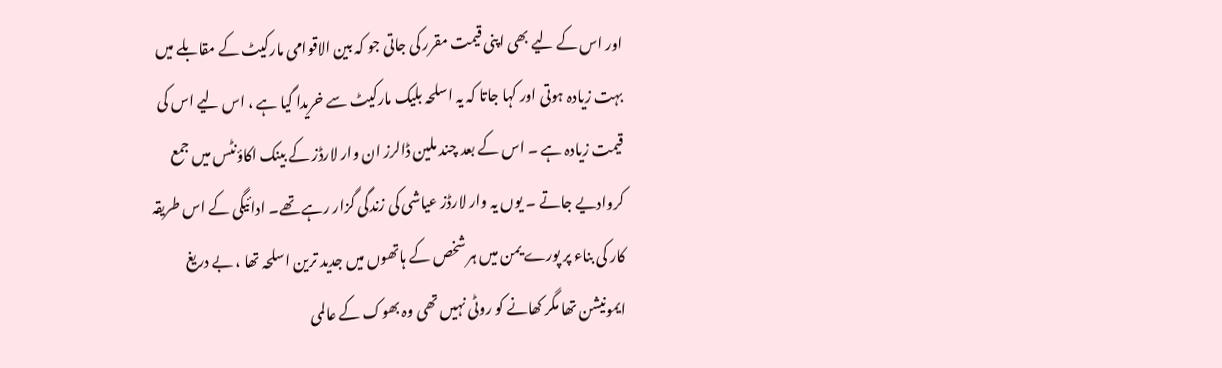اور اس کے لیے بھی اپنی قیمت مقرر کی جاتی جو کہ بین الاقوامی مارکیٹ کے مقابلے میں بہت زیادہ ہوتی اور کہا جاتا کہ یہ اسلحہ بلیک مارکیٹ سے خریدا گیا ہے ، اس لیے اس کی قیمت زیادہ ہے ۔ اس کے بعد چند ملین ڈالرز ان وار لارڈز کے بینک اکاؤنٹس میں جمع کروادیے جاتے ۔ یوں یہ وار لارڈز عیاشی کی زندگی گزار رہے تھے۔ ادائیگی کے اس طریقہ کار کی بناء پر پورے یمن میں ہر شخص کے ہاتھوں میں جدید ترین اسلحہ تھا ، بے دریغ ایمونیشن تھا مگر کھانے کو روٹی نہیں تھی وہ بھوک کے عالمی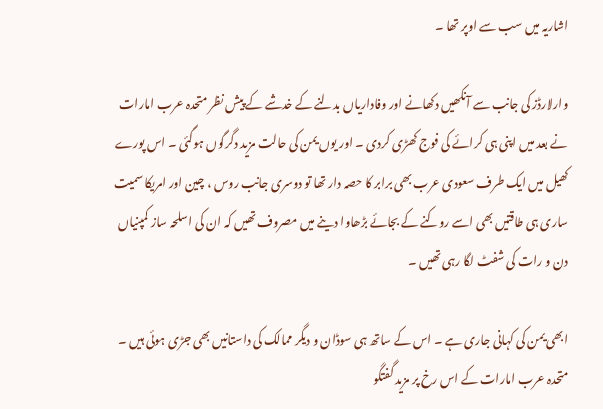اشاریہ میں سب سے اوپر تھا ۔

وارلارڈز کی جانب سے آنکھیں دکھانے اور وفاداریاں بدلنے کے خدشے کے پیش نظر متحدہ عرب امارات نے بعد میں اپنی ہی کرائے کی فوج کھڑی کردی ۔ اور یوں یمن کی حالت مزید دگرگوں ہوگئی ۔ اس پورے کھیل میں ایک طرف سعودی عرب بھی برابر کا حصہ دار تھا تو دوسری جانب روس ، چین اور امریکا سمیت ساری ہی طاقتیں بھی اسے روکنے کے بجائے بڑھاوا دینے میں مصروف تھیں کہ ان کی اسلحہ ساز کمپنیاں دن و رات کی شفٹ لگا رہی تھیں ۔

ابھی یمن کی کہانی جاری ہے ۔ اس کے ساتھ ہی سوڈان و دیگر ممالک کی داستانیں بھی جڑی ہوئی ہیں ۔ متحدہ عرب امارات کے اس رخ پر مزید گفتگو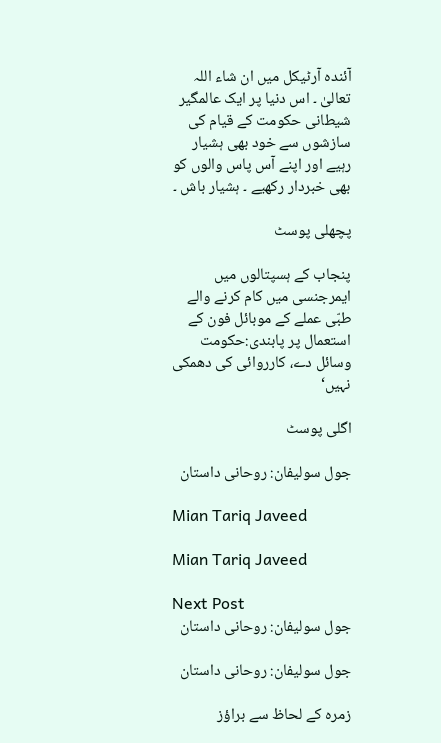آئندہ آرٹیکل میں ان شاء اللہ تعالیٰ ۔ اس دنیا پر ایک عالمگیر شیطانی حکومت کے قیام کی سازشوں سے خود بھی ہشیار رہیے اور اپنے آس پاس والوں کو بھی خبردار رکھیے ۔ ہشیار باش ۔

پچھلی پوسٹ

پنجاب کے ہسپتالوں میں ایمرجنسی میں کام کرنے والے طبّی عملے کے موبائل فون کے استعمال پر پابندی:حکومت وسائل دے، کارروائی کی دھمکی نہیں‘

اگلی پوسٹ

جول سوليفان: روحانی داستان

Mian Tariq Javeed

Mian Tariq Javeed

Next Post
جول سوليفان: روحانی داستان

جول سوليفان: روحانی داستان

زمرہ کے لحاظ سے براؤز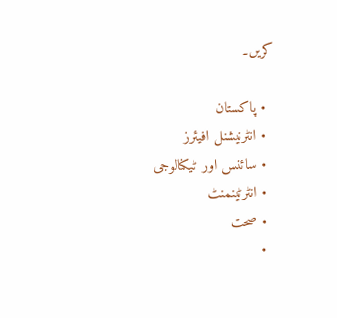کریں۔

  • پاکستان
  • انٹرنیشنل افیئرز
  • سائنس اور ٹیکنالوجی
  • انٹرٹینمنٹ
  • صحت
  •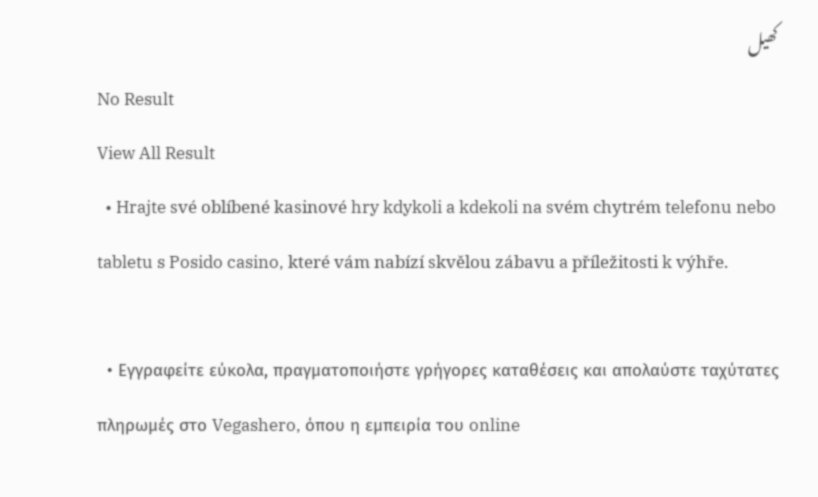کھیل
No Result
View All Result
  • Hrajte své oblíbené kasinové hry kdykoli a kdekoli na svém chytrém telefonu nebo tabletu s Posido casino, které vám nabízí skvělou zábavu a příležitosti k výhře.

  • Εγγραφείτε εύκολα, πραγματοποιήστε γρήγορες καταθέσεις και απολαύστε ταχύτατες πληρωμές στο Vegashero, όπου η εμπειρία του online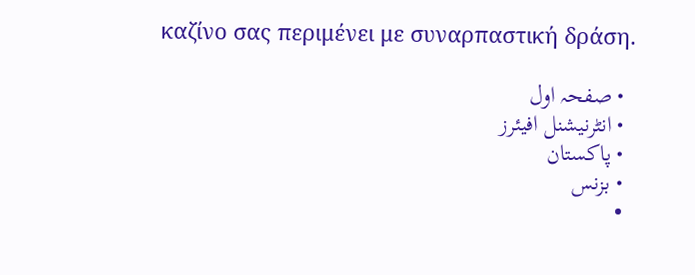καζίνο σας περιμένει με συναρπαστική δράση.

  • صفحہ اول
  • انٹرنیشنل افیئرز
  • پاکستان
  • بزنس
  •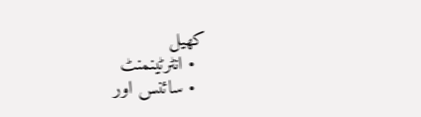کھیل
  • انٹرٹینمنٹ
  • سائنس اور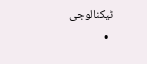ٹیکنالوجی
  •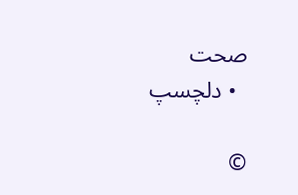صحت
  • دلچسپ

©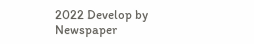2022 Develop by Newspaper